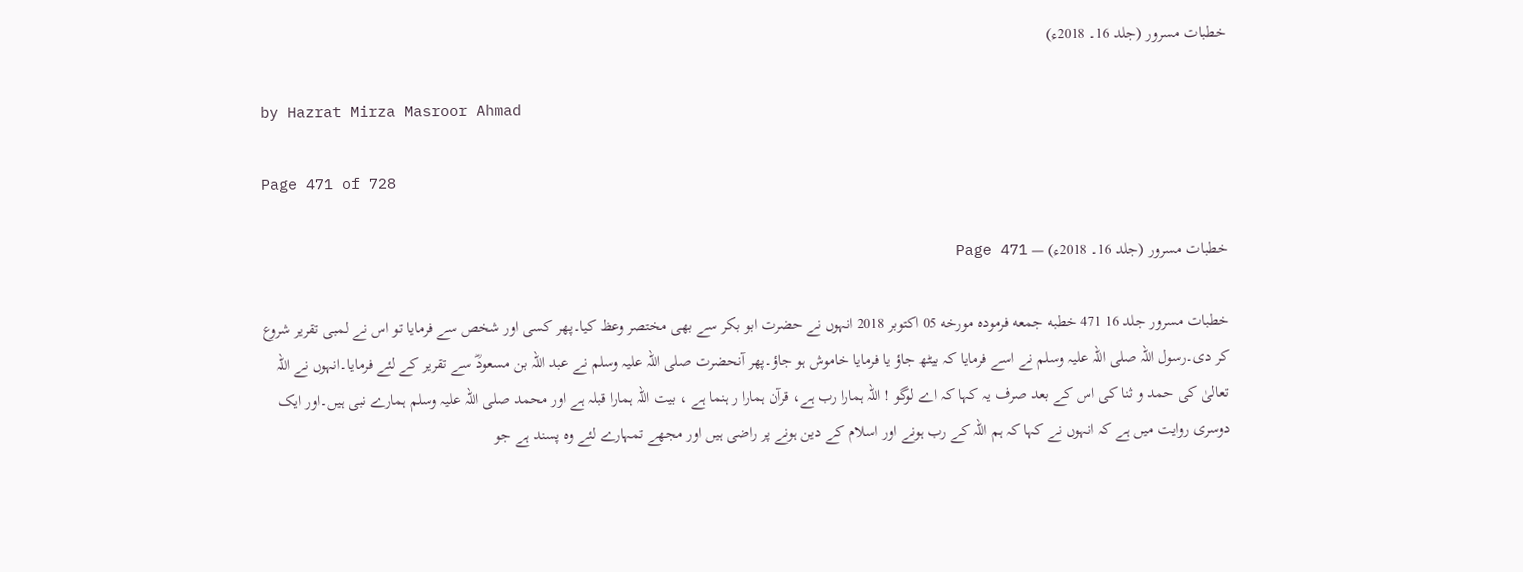خطبات مسرور (جلد 16۔ 2018ء)

by Hazrat Mirza Masroor Ahmad

Page 471 of 728

خطبات مسرور (جلد 16۔ 2018ء) — Page 471

خطبات مسرور جلد 16 471 خطبه جمعه فرموده مورخه 05 اکتوبر 2018 انہوں نے حضرت ابو بکر سے بھی مختصر وعظ کیا۔پھر کسی اور شخص سے فرمایا تو اس نے لمبی تقریر شروع کر دی۔رسول اللہ صلی اللہ علیہ وسلم نے اسے فرمایا کہ بیٹھ جاؤ یا فرمایا خاموش ہو جاؤ۔پھر آنحضرت صلی اللہ علیہ وسلم نے عبد اللہ بن مسعودؓ سے تقریر کے لئے فرمایا۔انہوں نے اللہ تعالیٰ کی حمد و ثنا کی اس کے بعد صرف یہ کہا کہ اے لوگو ! اللہ ہمارا رب ہے، قرآن ہمارا ر ہنما ہے ، بیت اللہ ہمارا قبلہ ہے اور محمد صلی اللہ علیہ وسلم ہمارے نبی ہیں۔اور ایک دوسری روایت میں ہے کہ انہوں نے کہا کہ ہم اللہ کے رب ہونے اور اسلام کے دین ہونے پر راضی ہیں اور مجھے تمہارے لئے وہ پسند ہے جو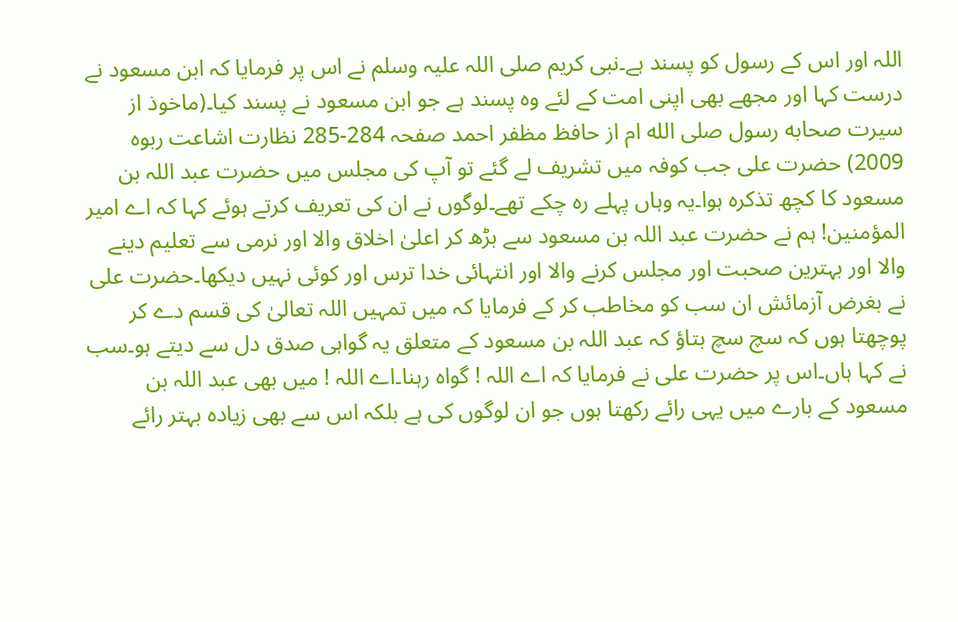اللہ اور اس کے رسول کو پسند ہے۔نبی کریم صلی اللہ علیہ وسلم نے اس پر فرمایا کہ ابن مسعود نے درست کہا اور مجھے بھی اپنی امت کے لئے وہ پسند ہے جو ابن مسعود نے پسند کیا۔(ماخوذ از سیرت صحابه رسول صلی الله ام از حافظ مظفر احمد صفحہ 284-285 نظارت اشاعت ربوہ 2009) حضرت علی جب کوفہ میں تشریف لے گئے تو آپ کی مجلس میں حضرت عبد اللہ بن مسعود کا کچھ تذکرہ ہوا۔یہ وہاں پہلے رہ چکے تھے۔لوگوں نے ان کی تعریف کرتے ہوئے کہا کہ اے امیر المؤمنین! ہم نے حضرت عبد اللہ بن مسعود سے بڑھ کر اعلیٰ اخلاق والا اور نرمی سے تعلیم دینے والا اور بہترین صحبت اور مجلس کرنے والا اور انتہائی خدا ترس اور کوئی نہیں دیکھا۔حضرت علی نے بغرض آزمائش ان سب کو مخاطب کر کے فرمایا کہ میں تمہیں اللہ تعالیٰ کی قسم دے کر پوچھتا ہوں کہ سچ سچ بتاؤ کہ عبد اللہ بن مسعود کے متعلق یہ گواہی صدق دل سے دیتے ہو۔سب نے کہا ہاں۔اس پر حضرت علی نے فرمایا کہ اے اللہ ! گواہ رہنا۔اے اللہ ! میں بھی عبد اللہ بن مسعود کے بارے میں یہی رائے رکھتا ہوں جو ان لوگوں کی ہے بلکہ اس سے بھی زیادہ بہتر رائے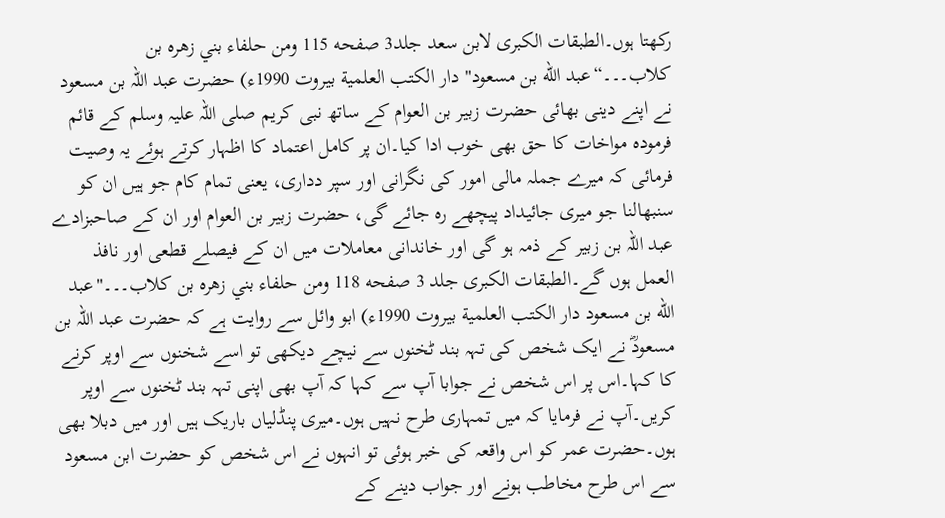رکھتا ہوں۔الطبقات الكبرى لابن سعد جلد3 صفحه 115 ومن حلفاء بني زهره بن كلاب۔۔۔“عبد الله بن مسعود" دار الكتب العلمية بيروت 1990ء) حضرت عبد اللہ بن مسعود نے اپنے دینی بھائی حضرت زبیر بن العوام کے ساتھ نبی کریم صلی اللہ علیہ وسلم کے قائم فرمودہ مواخات کا حق بھی خوب ادا کیا۔ان پر کامل اعتماد کا اظہار کرتے ہوئے یہ وصیت فرمائی کہ میرے جملہ مالی امور کی نگرانی اور سپر دداری، یعنی تمام کام جو ہیں ان کو سنبھالنا جو میری جائیداد پیچھے رہ جائے گی، حضرت زبیر بن العوام اور ان کے صاحبزادے عبد اللہ بن زبیر کے ذمہ ہو گی اور خاندانی معاملات میں ان کے فیصلے قطعی اور نافذ العمل ہوں گے۔الطبقات الكبرى جلد 3 صفحه 118 ومن حلفاء بني زهره بن كلاب۔۔۔"عبد الله بن مسعود دار الكتب العلمية بيروت 1990ء) ابو وائل سے روایت ہے کہ حضرت عبد اللہ بن مسعودؓ نے ایک شخص کی تہہ بند ٹخنوں سے نیچے دیکھی تو اسے شخنوں سے اوپر کرنے کا کہا۔اس پر اس شخص نے جوابا آپ سے کہا کہ آپ بھی اپنی تہہ بند ٹخنوں سے اوپر کریں۔آپ نے فرمایا کہ میں تمہاری طرح نہیں ہوں۔میری پنڈلیاں باریک ہیں اور میں دبلا بھی ہوں۔حضرت عمر کو اس واقعہ کی خبر ہوئی تو انہوں نے اس شخص کو حضرت ابن مسعود سے اس طرح مخاطب ہونے اور جواب دینے کے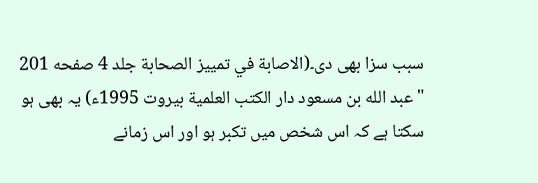سبب سزا بھی دی۔(الاصابة في تمييز الصحابة جلد 4 صفحه 201 "عبد الله بن مسعود دار الكتب العلمية بيروت 1995ء) یہ بھی ہو سکتا ہے کہ اس شخص میں تکبر ہو اور اس زمانے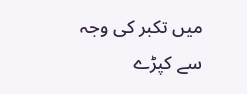میں تکبر کی وجہ سے کپڑے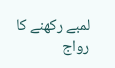لمبے رکھنے کا رواج